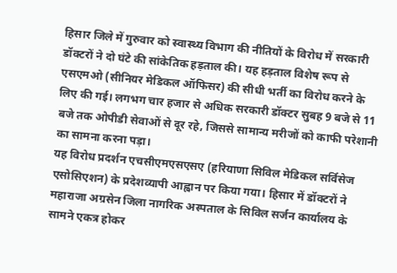हिसार जिले में गुरुवार को स्वास्थ्य विभाग की नीतियों के विरोध में सरकारी डॉक्टरों ने दो घंटे की सांकेतिक हड़ताल की। यह हड़ताल विशेष रूप से एसएमओ (सीनियर मेडिकल ऑफिसर) की सीधी भर्ती का विरोध करने के लिए की गई। लगभग चार हजार से अधिक सरकारी डॉक्टर सुबह 9 बजे से 11 बजे तक ओपीडी सेवाओं से दूर रहे, जिससे सामान्य मरीजों को काफी परेशानी का सामना करना पड़ा।
यह विरोध प्रदर्शन एचसीएमएसएसए (हरियाणा सिविल मेडिकल सर्विसेज एसोसिएशन) के प्रदेशव्यापी आह्वान पर किया गया। हिसार में डॉक्टरों ने महाराजा अग्रसेन जिला नागरिक अस्पताल के सिविल सर्जन कार्यालय के सामने एकत्र होकर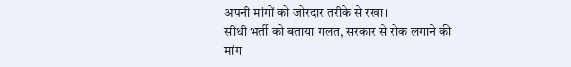अपनी मांगों को जोरदार तरीके से रखा।
सीधी भर्ती को बताया गलत, सरकार से रोक लगाने की मांग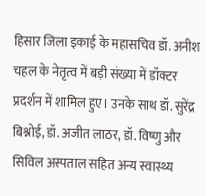हिसार जिला इकाई के महासचिव डॉ. अनीश चहल के नेतृत्व में बड़ी संख्या में डॉक्टर प्रदर्शन में शामिल हुए। उनके साथ डॉ. सुरेंद्र बिश्नोई, डॉ. अजीत लाठर, डॉ. विष्णु और सिविल अस्पताल सहित अन्य स्वास्थ्य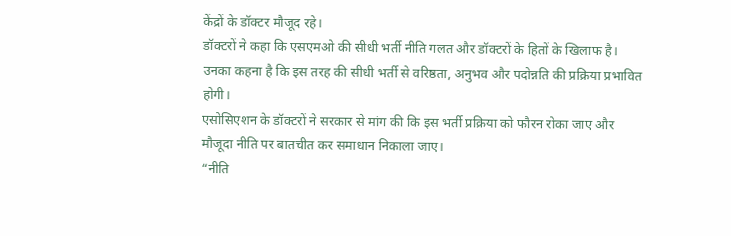केंद्रों के डॉक्टर मौजूद रहे।
डॉक्टरों ने कहा कि एसएमओ की सीधी भर्ती नीति गलत और डॉक्टरों के हितों के खिलाफ है। उनका कहना है कि इस तरह की सीधी भर्ती से वरिष्ठता, अनुभव और पदोन्नति की प्रक्रिया प्रभावित होगी।
एसोसिएशन के डॉक्टरों ने सरकार से मांग की कि इस भर्ती प्रक्रिया को फौरन रोका जाए और मौजूदा नीति पर बातचीत कर समाधान निकाला जाए।
“नीति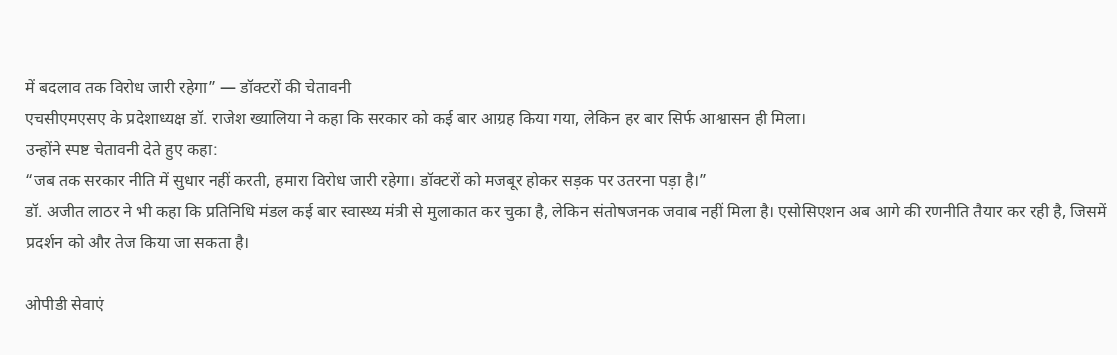में बदलाव तक विरोध जारी रहेगा” — डॉक्टरों की चेतावनी
एचसीएमएसए के प्रदेशाध्यक्ष डॉ. राजेश ख्यालिया ने कहा कि सरकार को कई बार आग्रह किया गया, लेकिन हर बार सिर्फ आश्वासन ही मिला।
उन्होंने स्पष्ट चेतावनी देते हुए कहा:
“जब तक सरकार नीति में सुधार नहीं करती, हमारा विरोध जारी रहेगा। डॉक्टरों को मजबूर होकर सड़क पर उतरना पड़ा है।”
डॉ. अजीत लाठर ने भी कहा कि प्रतिनिधि मंडल कई बार स्वास्थ्य मंत्री से मुलाकात कर चुका है, लेकिन संतोषजनक जवाब नहीं मिला है। एसोसिएशन अब आगे की रणनीति तैयार कर रही है, जिसमें प्रदर्शन को और तेज किया जा सकता है।

ओपीडी सेवाएं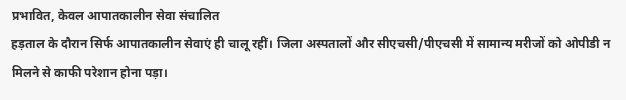प्रभावित, केवल आपातकालीन सेवा संचालित
हड़ताल के दौरान सिर्फ आपातकालीन सेवाएं ही चालू रहीं। जिला अस्पतालों और सीएचसी/पीएचसी में सामान्य मरीजों को ओपीडी न मिलने से काफी परेशान होना पड़ा।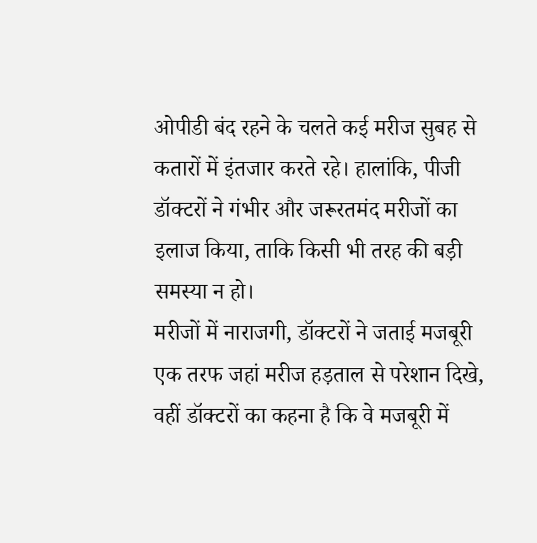ओपीडी बंद रहने के चलते कई मरीज सुबह से कतारों में इंतजार करते रहे। हालांकि, पीजी डॉक्टरों ने गंभीर और जरूरतमंद मरीजों का इलाज किया, ताकि किसी भी तरह की बड़ी समस्या न हो।
मरीजों में नाराजगी, डॉक्टरों ने जताई मजबूरी
एक तरफ जहां मरीज हड़ताल से परेशान दिखे, वहीं डॉक्टरों का कहना है कि वे मजबूरी में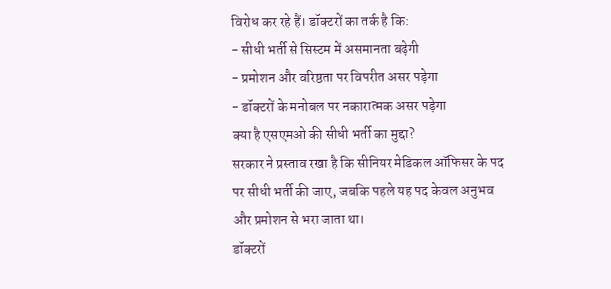विरोध कर रहे हैं। डॉक्टरों का तर्क है कि:
- सीधी भर्ती से सिस्टम में असमानता बढ़ेगी
- प्रमोशन और वरिष्ठता पर विपरीत असर पड़ेगा
- डॉक्टरों के मनोबल पर नकारात्मक असर पड़ेगा
क्या है एसएमओ की सीधी भर्ती का मुद्दा?
सरकार ने प्रस्ताव रखा है कि सीनियर मेडिकल ऑफिसर के पद पर सीधी भर्ती की जाए, जबकि पहले यह पद केवल अनुभव और प्रमोशन से भरा जाता था।
डॉक्टरों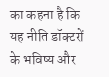का कहना है कि यह नीति डॉक्टरों के भविष्य और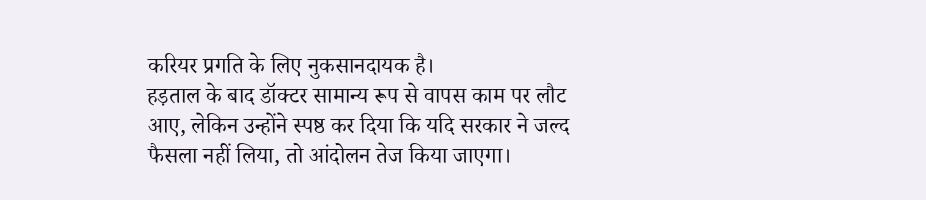करियर प्रगति के लिए नुकसानदायक है।
हड़ताल के बाद डॉक्टर सामान्य रूप से वापस काम पर लौट आए, लेकिन उन्होंने स्पष्ठ कर दिया कि यदि सरकार ने जल्द फैसला नहीं लिया, तो आंदोलन तेज किया जाएगा।